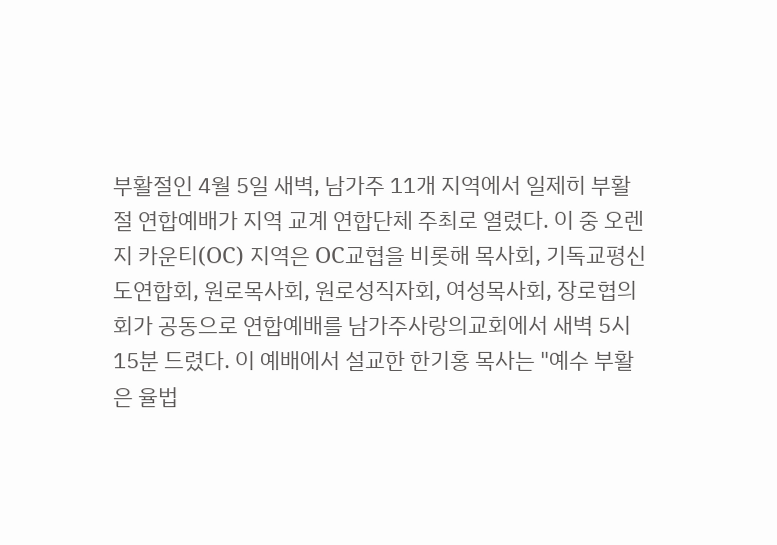부활절인 4월 5일 새벽, 남가주 11개 지역에서 일제히 부활절 연합예배가 지역 교계 연합단체 주최로 열렸다. 이 중 오렌지 카운티(OC) 지역은 OC교협을 비롯해 목사회, 기독교평신도연합회, 원로목사회, 원로성직자회, 여성목사회, 장로협의회가 공동으로 연합예배를 남가주사랑의교회에서 새벽 5시 15분 드렸다. 이 예배에서 설교한 한기홍 목사는 "예수 부활은 율법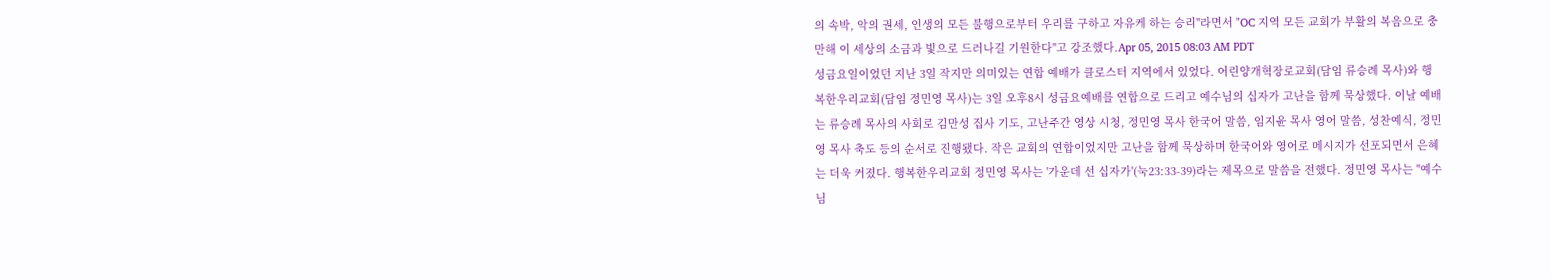의 속박, 악의 권세, 인생의 모든 불행으로부터 우리를 구하고 자유케 하는 승리"라면서 "OC 지역 모든 교회가 부활의 복음으로 충만해 이 세상의 소금과 빛으로 드러나길 기원한다"고 강조했다.Apr 05, 2015 08:03 AM PDT
성금요일이었던 지난 3일 작지만 의미있는 연합 예배가 클로스터 지역에서 있었다. 어린양개혁장로교회(담임 류승례 목사)와 행복한우리교회(담임 정민영 목사)는 3일 오후8시 성금요예배를 연합으로 드리고 예수님의 십자가 고난을 함께 묵상했다. 이날 예배는 류승례 목사의 사회로 김만성 집사 기도, 고난주간 영상 시청, 정민영 목사 한국어 말씀, 임지윤 목사 영어 말씀, 성찬예식, 정민영 목사 축도 등의 순서로 진행됐다. 작은 교회의 연합이었지만 고난을 함께 묵상하며 한국어와 영어로 메시지가 선포되면서 은혜는 더욱 커졌다. 행복한우리교회 정민영 목사는 '가운데 선 십자가'(눅23:33-39)라는 제목으로 말씀을 전했다. 정민영 목사는 "예수님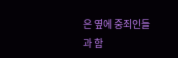은 옆에 중죄인들과 함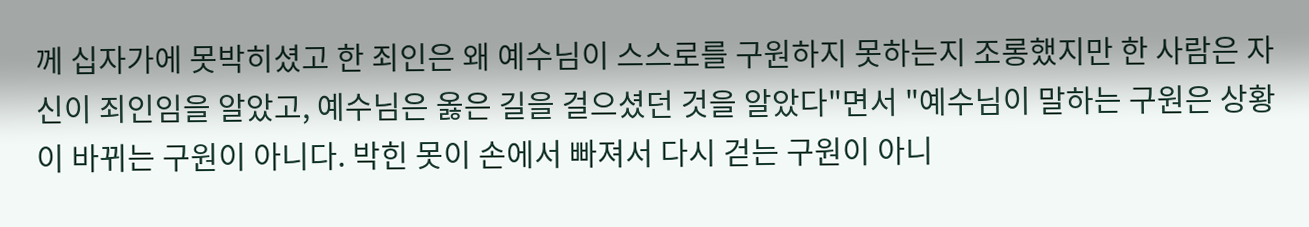께 십자가에 못박히셨고 한 죄인은 왜 예수님이 스스로를 구원하지 못하는지 조롱했지만 한 사람은 자신이 죄인임을 알았고, 예수님은 옳은 길을 걸으셨던 것을 알았다"면서 "예수님이 말하는 구원은 상황이 바뀌는 구원이 아니다. 박힌 못이 손에서 빠져서 다시 걷는 구원이 아니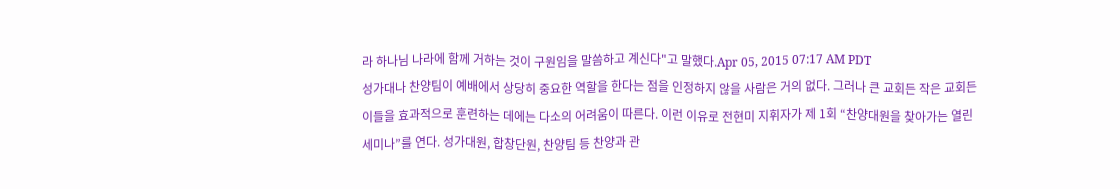라 하나님 나라에 함께 거하는 것이 구원임을 말씀하고 계신다"고 말했다.Apr 05, 2015 07:17 AM PDT
성가대나 찬양팀이 예배에서 상당히 중요한 역할을 한다는 점을 인정하지 않을 사람은 거의 없다. 그러나 큰 교회든 작은 교회든 이들을 효과적으로 훈련하는 데에는 다소의 어려움이 따른다. 이런 이유로 전현미 지휘자가 제 1회 “찬양대원을 찾아가는 열린 세미나”를 연다. 성가대원, 합창단원, 찬양팀 등 찬양과 관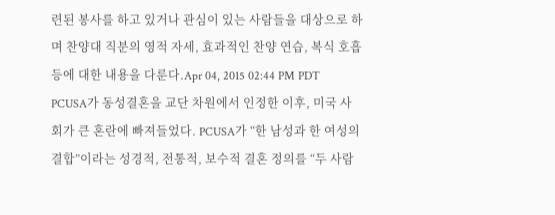련된 봉사를 하고 있거나 관심이 있는 사람들을 대상으로 하며 찬양대 직분의 영적 자세, 효과적인 찬양 연습, 복식 호흡 등에 대한 내용을 다룬다.Apr 04, 2015 02:44 PM PDT
PCUSA가 동성결혼을 교단 차원에서 인정한 이후, 미국 사회가 큰 혼란에 빠져들었다. PCUSA가 “한 남성과 한 여성의 결합”이라는 성경적, 전통적, 보수적 결혼 정의를 “두 사람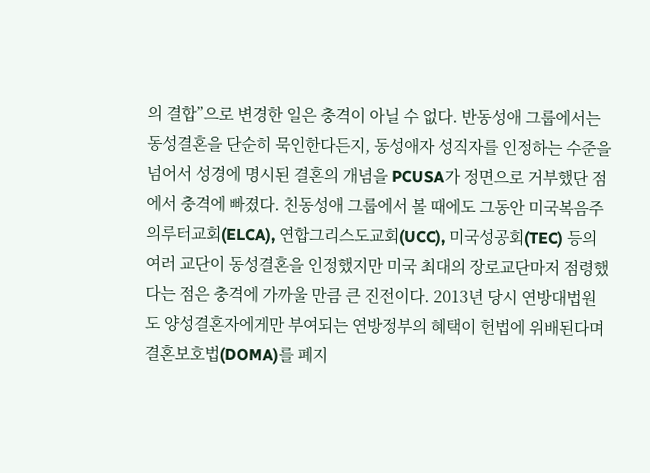의 결합”으로 변경한 일은 충격이 아닐 수 없다. 반동성애 그룹에서는 동성결혼을 단순히 묵인한다든지, 동성애자 성직자를 인정하는 수준을 넘어서 성경에 명시된 결혼의 개념을 PCUSA가 정면으로 거부했단 점에서 충격에 빠졌다. 친동성애 그룹에서 볼 때에도 그동안 미국복음주의루터교회(ELCA), 연합그리스도교회(UCC), 미국성공회(TEC) 등의 여러 교단이 동성결혼을 인정했지만 미국 최대의 장로교단마저 점령했다는 점은 충격에 가까울 만큼 큰 진전이다. 2013년 당시 연방대법원도 양성결혼자에게만 부여되는 연방정부의 혜택이 헌법에 위배된다며 결혼보호법(DOMA)를 폐지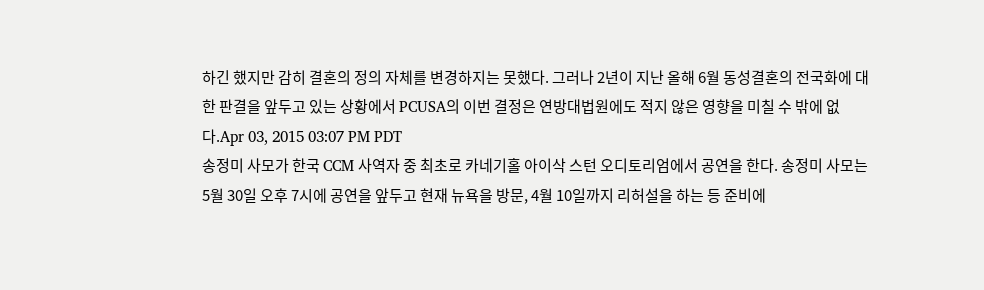하긴 했지만 감히 결혼의 정의 자체를 변경하지는 못했다. 그러나 2년이 지난 올해 6월 동성결혼의 전국화에 대한 판결을 앞두고 있는 상황에서 PCUSA의 이번 결정은 연방대법원에도 적지 않은 영향을 미칠 수 밖에 없다.Apr 03, 2015 03:07 PM PDT
송정미 사모가 한국 CCM 사역자 중 최초로 카네기홀 아이삭 스턴 오디토리엄에서 공연을 한다. 송정미 사모는 5월 30일 오후 7시에 공연을 앞두고 현재 뉴욕을 방문, 4월 10일까지 리허설을 하는 등 준비에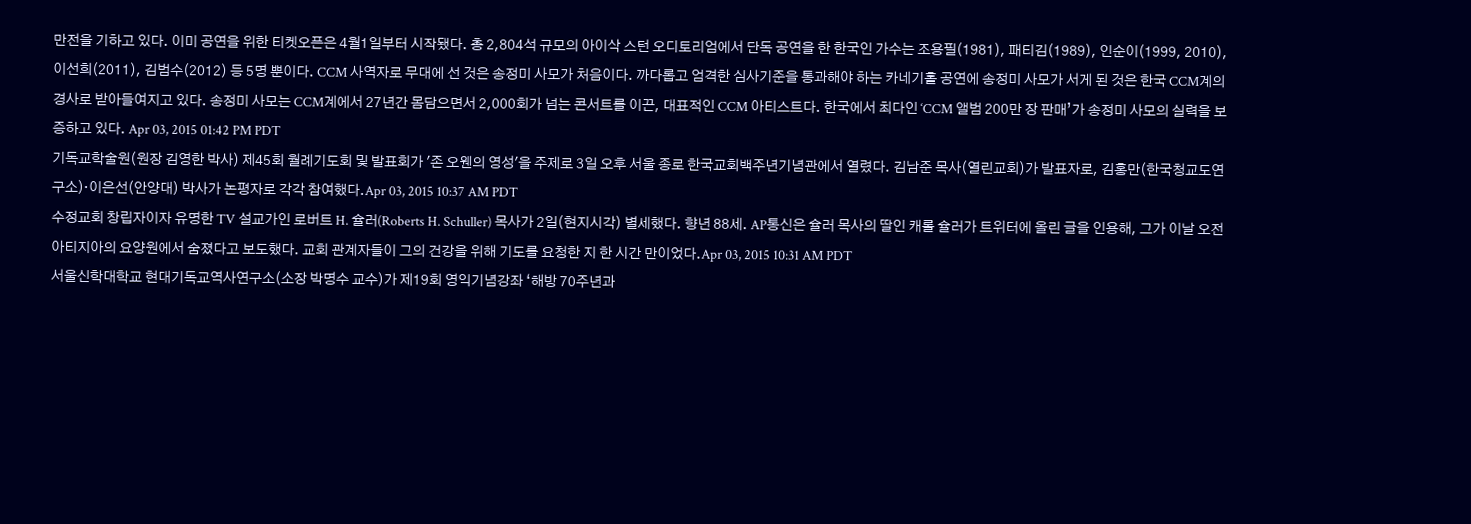만전을 기하고 있다. 이미 공연을 위한 티켓오픈은 4월1일부터 시작됐다. 총 2,804석 규모의 아이삭 스턴 오디토리엄에서 단독 공연을 한 한국인 가수는 조용필(1981), 패티김(1989), 인순이(1999, 2010), 이선희(2011), 김범수(2012) 등 5명 뿐이다. CCM 사역자로 무대에 선 것은 송정미 사모가 처음이다. 까다롭고 엄격한 심사기준을 통과해야 하는 카네기홀 공연에 송정미 사모가 서게 된 것은 한국 CCM계의 경사로 받아들여지고 있다. 송정미 사모는 CCM계에서 27년간 몸담으면서 2,000회가 넘는 콘서트를 이끈, 대표적인 CCM 아티스트다. 한국에서 최다인 ‘CCM 앨범 200만 장 판매’가 송정미 사모의 실력을 보증하고 있다. Apr 03, 2015 01:42 PM PDT
기독교학술원(원장 김영한 박사) 제45회 월례기도회 및 발표회가 '존 오웬의 영성'을 주제로 3일 오후 서울 종로 한국교회백주년기념관에서 열렸다. 김남준 목사(열린교회)가 발표자로, 김홍만(한국청교도연구소)·이은선(안양대) 박사가 논평자로 각각 참여했다.Apr 03, 2015 10:37 AM PDT
수정교회 창립자이자 유명한 TV 설교가인 로버트 H. 슐러(Roberts H. Schuller) 목사가 2일(현지시각) 별세했다. 향년 88세. AP통신은 슐러 목사의 딸인 캐롤 슐러가 트위터에 올린 글을 인용해, 그가 이날 오전 아티지아의 요양원에서 숨졌다고 보도했다. 교회 관계자들이 그의 건강을 위해 기도를 요청한 지 한 시간 만이었다.Apr 03, 2015 10:31 AM PDT
서울신학대학교 현대기독교역사연구소(소장 박명수 교수)가 제19회 영익기념강좌 ‘해방 70주년과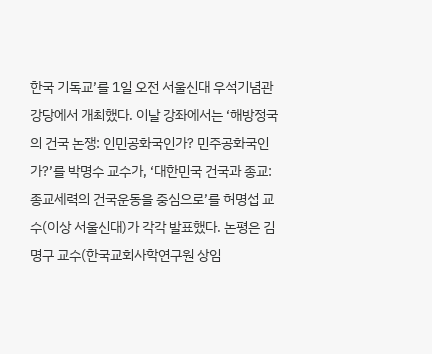한국 기독교’를 1일 오전 서울신대 우석기념관 강당에서 개최했다. 이날 강좌에서는 ‘해방정국의 건국 논쟁: 인민공화국인가? 민주공화국인가?’를 박명수 교수가, ‘대한민국 건국과 종교: 종교세력의 건국운동을 중심으로’를 허명섭 교수(이상 서울신대)가 각각 발표했다. 논평은 김명구 교수(한국교회사학연구원 상임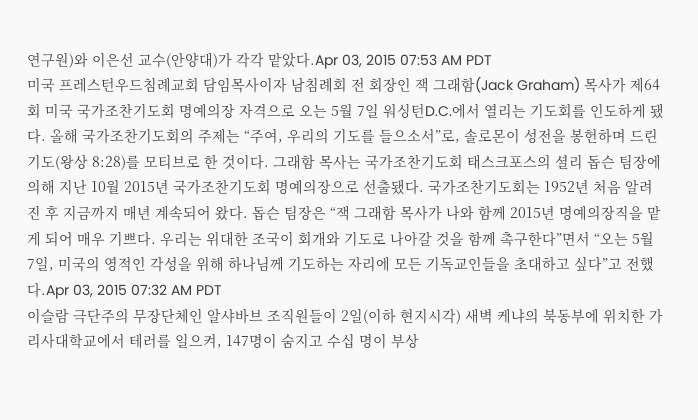연구원)와 이은선 교수(안양대)가 각각 맡았다.Apr 03, 2015 07:53 AM PDT
미국 프레스턴우드침례교회 담임목사이자 남침례회 전 회장인 잭 그래함(Jack Graham) 목사가 제64회 미국 국가조찬기도회 명예의장 자격으로 오는 5월 7일 워싱턴D.C.에서 열리는 기도회를 인도하게 됐다. 올해 국가조찬기도회의 주제는 “주여, 우리의 기도를 들으소서”로, 솔로몬이 성전을 봉헌하며 드린 기도(왕상 8:28)를 모티브로 한 것이다. 그래함 목사는 국가조찬기도회 태스크포스의 셜리 돕슨 팀장에 의해 지난 10월 2015년 국가조찬기도회 명예의장으로 선출됐다. 국가조찬기도회는 1952년 처음 알려진 후 지금까지 매년 계속되어 왔다. 돕슨 팀장은 “잭 그래함 목사가 나와 함께 2015년 명예의장직을 맡게 되어 매우 기쁘다. 우리는 위대한 조국이 회개와 기도로 나아갈 것을 함께 촉구한다”면서 “오는 5월 7일, 미국의 영적인 각성을 위해 하나님께 기도하는 자리에 모든 기독교인들을 초대하고 싶다”고 전했다.Apr 03, 2015 07:32 AM PDT
이슬람 극단주의 무장단체인 알샤바브 조직원들이 2일(이하 현지시각) 새벽 케냐의 북동부에 위치한 가리사대학교에서 테러를 일으켜, 147명이 숨지고 수십 명이 부상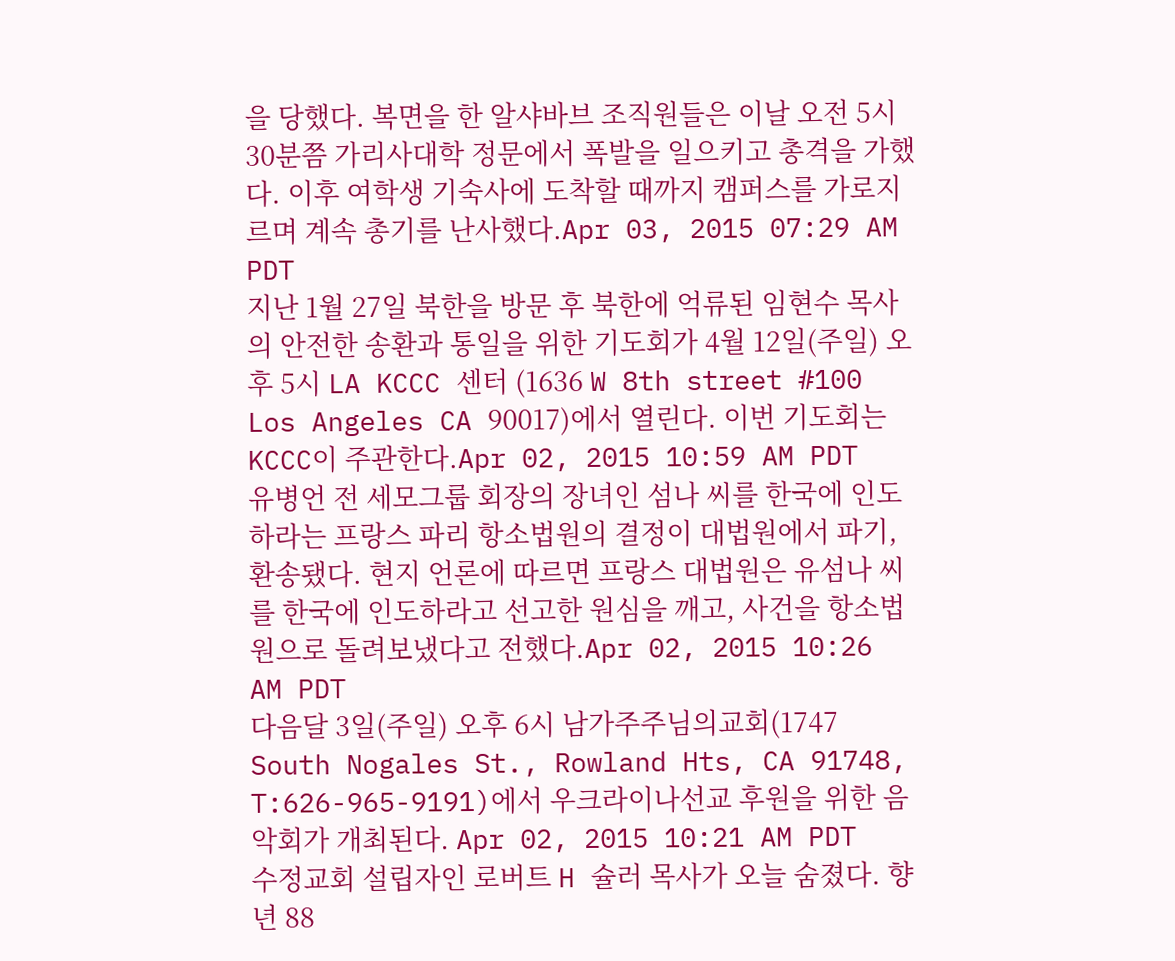을 당했다. 복면을 한 알샤바브 조직원들은 이날 오전 5시 30분쯤 가리사대학 정문에서 폭발을 일으키고 총격을 가했다. 이후 여학생 기숙사에 도착할 때까지 캠퍼스를 가로지르며 계속 총기를 난사했다.Apr 03, 2015 07:29 AM PDT
지난 1월 27일 북한을 방문 후 북한에 억류된 임현수 목사의 안전한 송환과 통일을 위한 기도회가 4월 12일(주일) 오후 5시 LA KCCC 센터 (1636 W 8th street #100 Los Angeles CA 90017)에서 열린다. 이번 기도회는 KCCC이 주관한다.Apr 02, 2015 10:59 AM PDT
유병언 전 세모그룹 회장의 장녀인 섬나 씨를 한국에 인도하라는 프랑스 파리 항소법원의 결정이 대법원에서 파기, 환송됐다. 현지 언론에 따르면 프랑스 대법원은 유섬나 씨를 한국에 인도하라고 선고한 원심을 깨고, 사건을 항소법원으로 돌려보냈다고 전했다.Apr 02, 2015 10:26 AM PDT
다음달 3일(주일) 오후 6시 남가주주님의교회(1747 South Nogales St., Rowland Hts, CA 91748, T:626-965-9191)에서 우크라이나선교 후원을 위한 음악회가 개최된다. Apr 02, 2015 10:21 AM PDT
수정교회 설립자인 로버트 H 슐러 목사가 오늘 숨졌다. 향년 88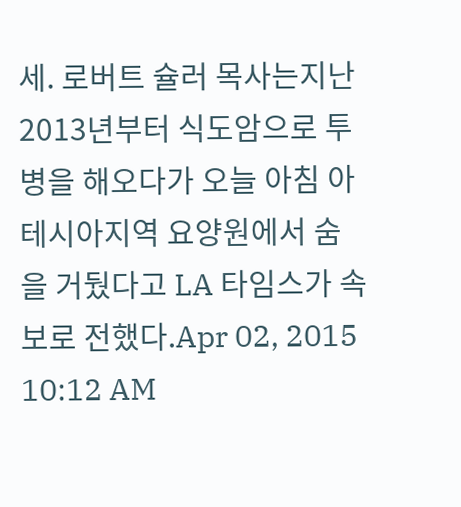세. 로버트 슐러 목사는지난2013년부터 식도암으로 투병을 해오다가 오늘 아침 아테시아지역 요양원에서 숨을 거뒀다고 LA 타임스가 속보로 전했다.Apr 02, 2015 10:12 AM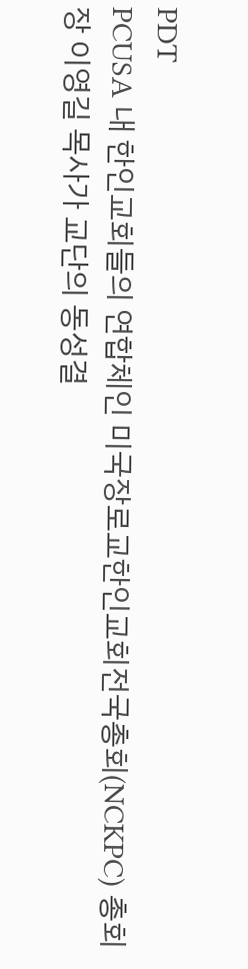PDT
PCUSA 내 한인교회들의 연합체인 미국장로교한인교회전국총회(NCKPC) 총회장 이영길 목사가 교단의 동성결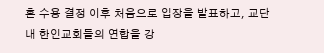혼 수용 결정 이후 처음으로 입장을 발표하고, 교단 내 한인교회들의 연합을 강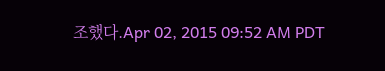조했다.Apr 02, 2015 09:52 AM PDT